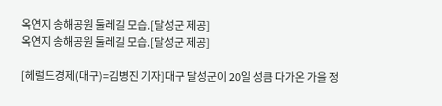옥연지 송해공원 둘레길 모습.[달성군 제공]
옥연지 송해공원 둘레길 모습.[달성군 제공]

[헤럴드경제(대구)=김병진 기자]대구 달성군이 20일 성큼 다가온 가을 정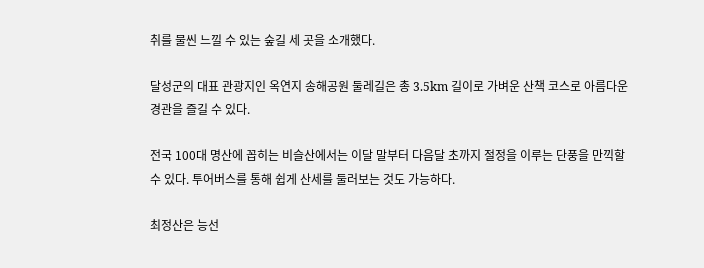취를 물씬 느낄 수 있는 숲길 세 곳을 소개했다.

달성군의 대표 관광지인 옥연지 송해공원 둘레길은 총 3.5km 길이로 가벼운 산책 코스로 아름다운 경관을 즐길 수 있다.

전국 100대 명산에 꼽히는 비슬산에서는 이달 말부터 다음달 초까지 절정을 이루는 단풍을 만끽할 수 있다. 투어버스를 통해 쉽게 산세를 둘러보는 것도 가능하다.

최정산은 능선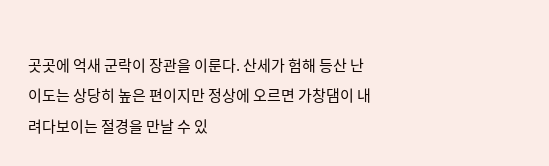곳곳에 억새 군락이 장관을 이룬다. 산세가 험해 등산 난이도는 상당히 높은 편이지만 정상에 오르면 가창댐이 내려다보이는 절경을 만날 수 있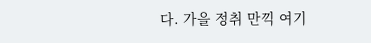다. 가을 정취 만끽 여기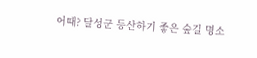어때? 달성군 등산하기 좋은 숲길 명소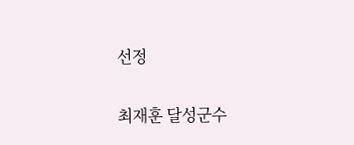선정

최재훈 달성군수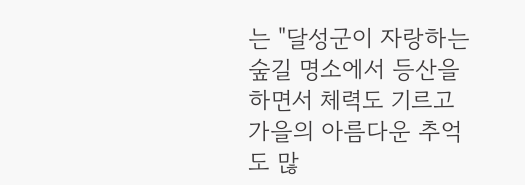는 "달성군이 자랑하는 숲길 명소에서 등산을 하면서 체력도 기르고 가을의 아름다운 추억도 많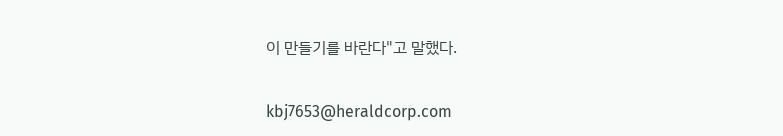이 만들기를 바란다"고 말했다.


kbj7653@heraldcorp.com